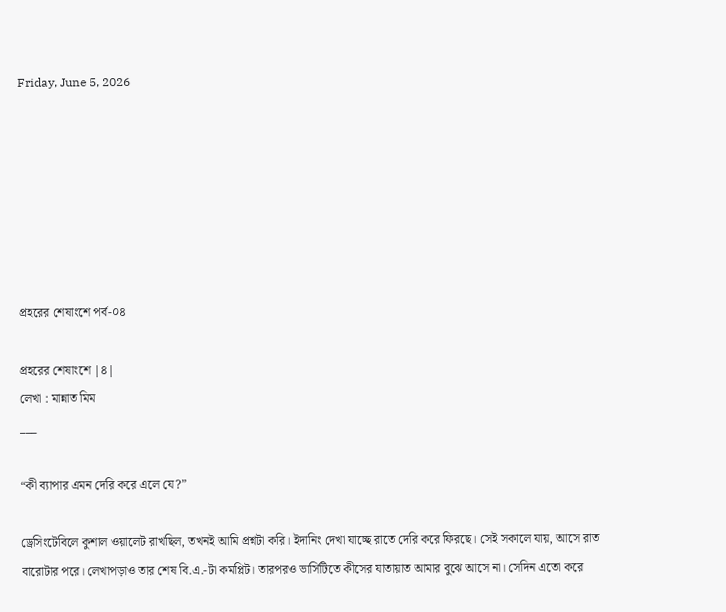Friday, June 5, 2026







প্রহরের শেষাংশে পর্ব-০৪

প্রহরের শেষাংশে |৪|
লেখা : মান্নাত মিম
___

“কী ব্যাপার এমন দেরি করে এলে যে?”

ড্রেসিংটেবিলে কুশাল ওয়ালেট রাখছিল, তখনই আমি প্রশ্নটা করি। ইদানিং দেখা যাচ্ছে রাতে দেরি করে ফিরছে। সেই সকালে যায়, আসে রাত বারোটার পরে। লেখাপড়াও তার শেষ বি.এ.-টা কমপ্লিট। তারপরও ভার্সিটিতে কীসের যাতায়াত আমার বুঝে আসে না। সেদিন এতো করে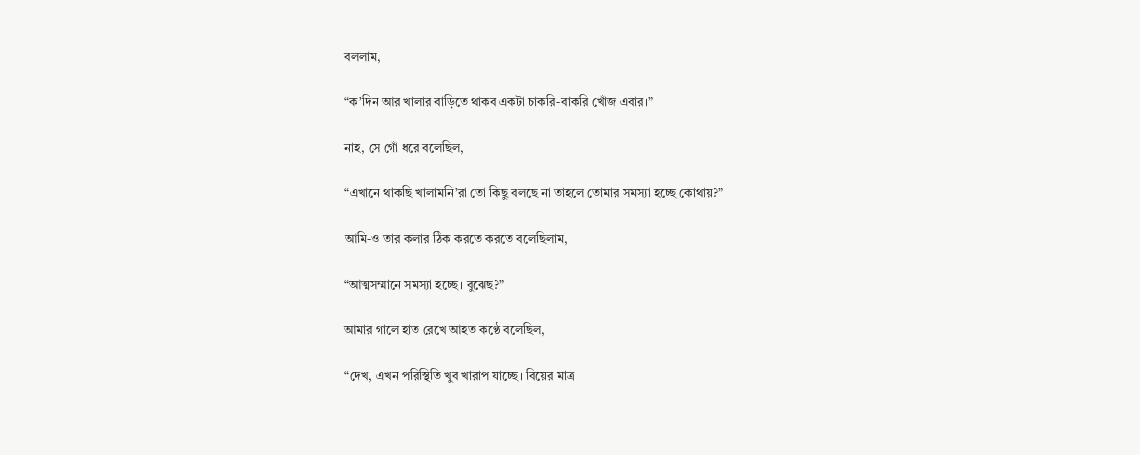বললাম,

“ক’দিন আর খালার বাড়িতে থাকব একটা চাকরি-বাকরি খোঁজ এবার।”

নাহ, সে গোঁ ধরে বলেছিল,

“এখানে থাকছি খালামনি’রা তো কিছু বলছে না তাহলে তোমার সমস্যা হচ্ছে কোথায়?”

আমি-ও তার কলার ঠিক করতে করতে বলেছিলাম,

“আত্মসম্মানে সমস্যা হচ্ছে। বুঝেছ?”

আমার গালে হাত রেখে আহত কণ্ঠে বলেছিল,

“দেখ, এখন পরিস্থিতি খুব খারাপ যাচ্ছে। বিয়ের মাত্র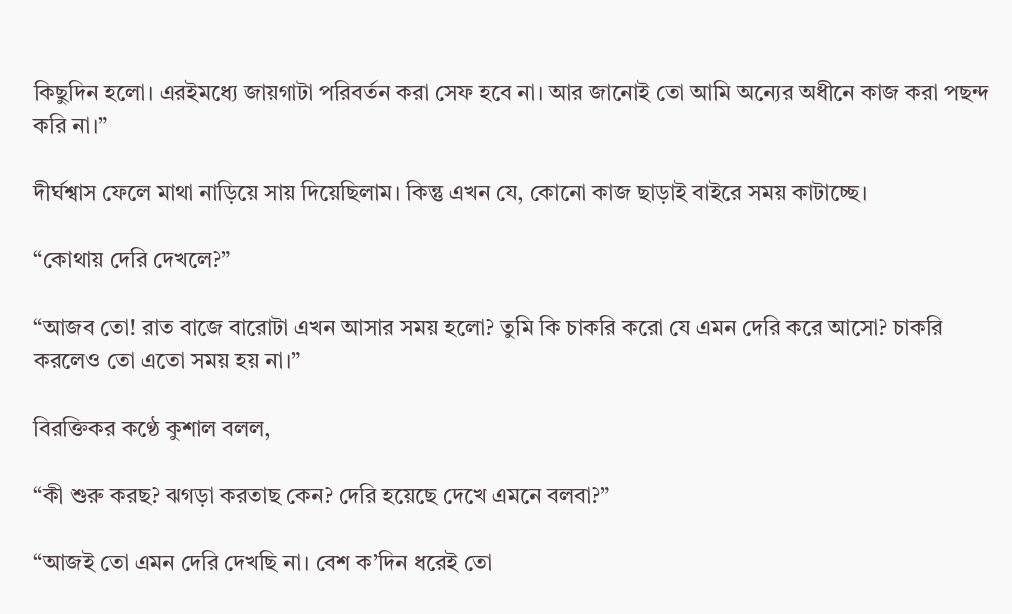কিছুদিন হলো। এরইমধ্যে জায়গাটা পরিবর্তন করা সেফ হবে না। আর জানোই তো আমি অন্যের অধীনে কাজ করা পছন্দ করি না।”

দীর্ঘশ্বাস ফেলে মাথা নাড়িয়ে সায় দিয়েছিলাম। কিন্তু এখন যে, কোনো কাজ ছাড়াই বাইরে সময় কাটাচ্ছে।

“কোথায় দেরি দেখলে?”

“আজব তো! রাত বাজে বারোটা এখন আসার সময় হলো? তুমি কি চাকরি করো যে এমন দেরি করে আসো? চাকরি করলেও তো এতো সময় হয় না।”

বিরক্তিকর কণ্ঠে কুশাল বলল,

“কী শুরু করছ? ঝগড়া করতাছ কেন? দেরি হয়েছে দেখে এমনে বলবা?”

“আজই তো এমন দেরি দেখছি না। বেশ ক’দিন ধরেই তো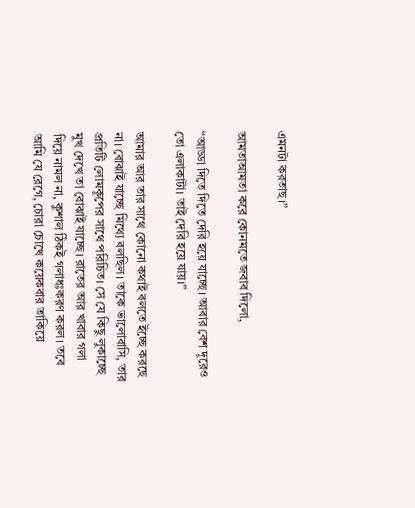এমনটা করতাছ।”

আমতাআমতা করে কোনমতে জবাব দিলো,

“আড্ডা দিতে দিতে দেরি হয়ে যাচ্ছে। আবার বেশ দূরেও তো এলাকাটা। তাই দেরি হয়ে যায়।”

আমার আর তার সাথে কোনো কথাই বলতে ইচ্ছে করছে না। বোঝাই যাচ্ছে মিথ্যে বলছিল। তাকে ভালোবাসি, তার প্রতিটি লোমকূপের সাথে পরিচিত। সে যে কিছু লুকাচ্ছে মুখ দেখে তা বোঝাই যাচ্ছে। রাতের আর খাবার গলা দিয়ে নামল না, কুশাল ঠিকই গলাধঃকরণ করল। তবে আমি যে রেগে, চোরা চোখে কয়েকবার তাকিয়ে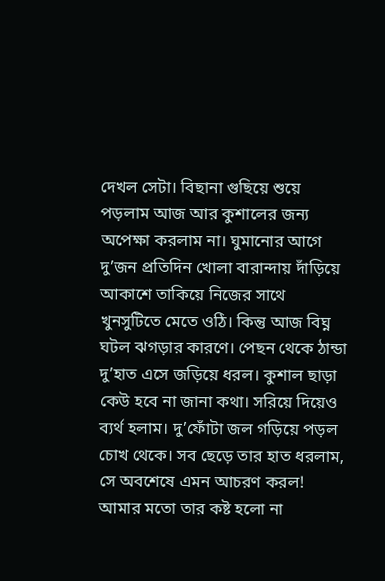দেখল সেটা। বিছানা গুছিয়ে শুয়ে পড়লাম আজ আর কুশালের জন্য অপেক্ষা করলাম না। ঘুমানোর আগে দু’জন প্রতিদিন খোলা বারান্দায় দাঁড়িয়ে আকাশে তাকিয়ে নিজের সাথে খুনসুটিতে মেতে ওঠি। কিন্তু আজ বিঘ্ন ঘটল ঝগড়ার কারণে। পেছন থেকে ঠান্ডা দু’হাত এসে জড়িয়ে ধরল। কুশাল ছাড়া কেউ হবে না জানা কথা। সরিয়ে দিয়েও ব্যর্থ হলাম। দু’ফোঁটা জল গড়িয়ে পড়ল চোখ থেকে। সব ছেড়ে তার হাত ধরলাম, সে অবশেষে এমন আচরণ করল! আমার মতো তার কষ্ট হলো না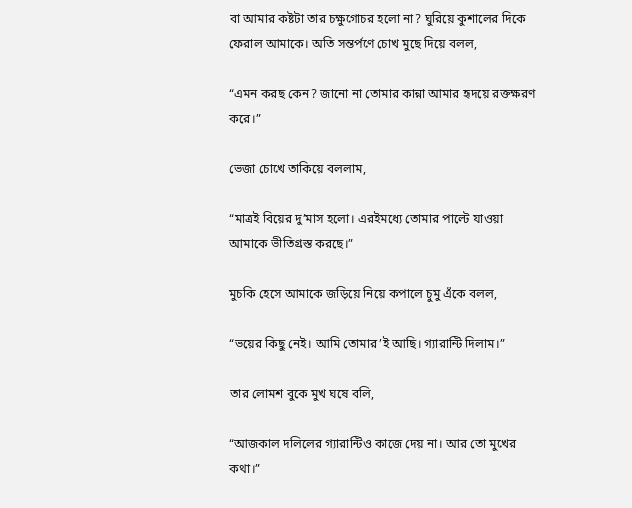বা আমার কষ্টটা তার চক্ষুগোচর হলো না? ঘুরিয়ে কুশালের দিকে ফেরাল আমাকে। অতি সন্তর্পণে চোখ মুছে দিয়ে বলল,

“এমন করছ কেন? জানো না তোমার কান্না আমার হৃদয়ে রক্তক্ষরণ করে।”

ভেজা চোখে তাকিয়ে বললাম,

“মাত্রই বিয়ের দু’মাস হলো। এরইমধ্যে তোমার পাল্টে যাওয়া আমাকে ভীতিগ্রস্ত করছে।”

মুচকি হেসে আমাকে জড়িয়ে নিয়ে কপালে চুমু এঁকে বলল,

“ভয়ের কিছু নেই। আমি তোমার’ই আছি। গ্যারান্টি দিলাম।”

তার লোমশ বুকে মুখ ঘষে বলি,

“আজকাল দলিলের গ্যারান্টিও কাজে দেয় না। আর তো মুখের কথা।”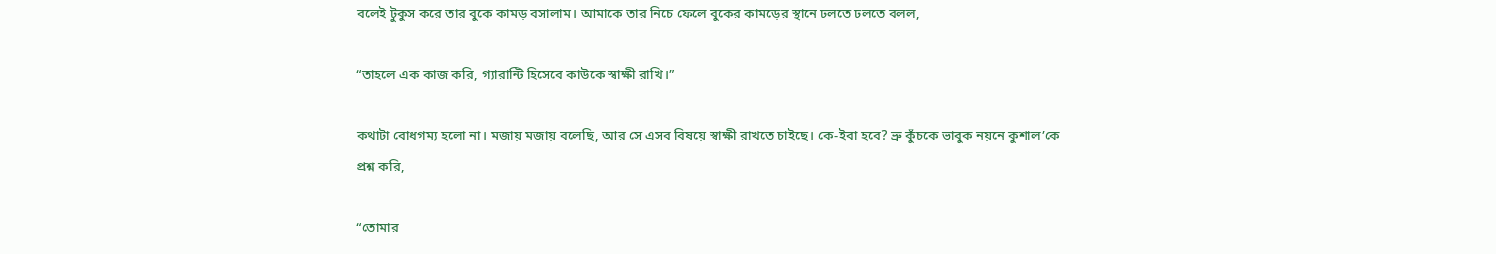বলেই টুকুস করে তার বুকে কামড় বসালাম। আমাকে তার নিচে ফেলে বুকের কামড়ের স্থানে ঢলতে ঢলতে বলল,

“তাহলে এক কাজ করি, গ্যারান্টি হিসেবে কাউকে স্বাক্ষী রাখি।”

কথাটা বোধগম্য হলো না। মজায় মজায় বলেছি, আর সে এসব বিষয়ে স্বাক্ষী রাখতে চাইছে। কে-ইবা হবে? ভ্রু কুঁচকে ভাবুক নয়নে কুশাল’কে প্রশ্ন করি,

“তোমার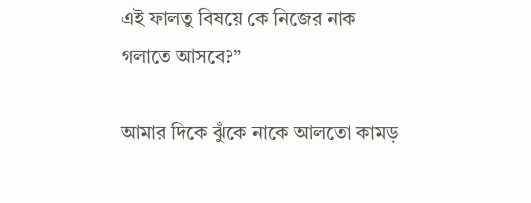এই ফালতু বিষয়ে কে নিজের নাক গলাতে আসবে?”

আমার দিকে ঝুঁকে নাকে আলতো কামড়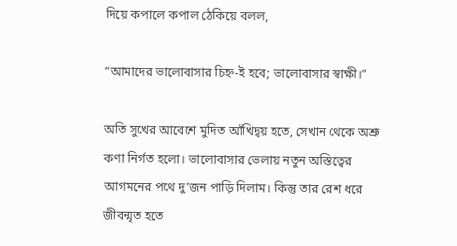দিয়ে কপালে কপাল ঠেকিয়ে বলল,

“আমাদের ভালোবাসার চিহ্ন-ই হবে; ভালোবাসার স্বাক্ষী।”

অতি সুখের আবেশে মুদিত আঁখিদ্বয় হতে, সেখান থেকে অশ্রু কণা নির্গত হলো। ভালোবাসার ভেলায় নতুন অস্তিত্বের আগমনের পথে দু’জন পাড়ি দিলাম। কিন্তু তার রেশ ধরে জীবন্মৃত হতে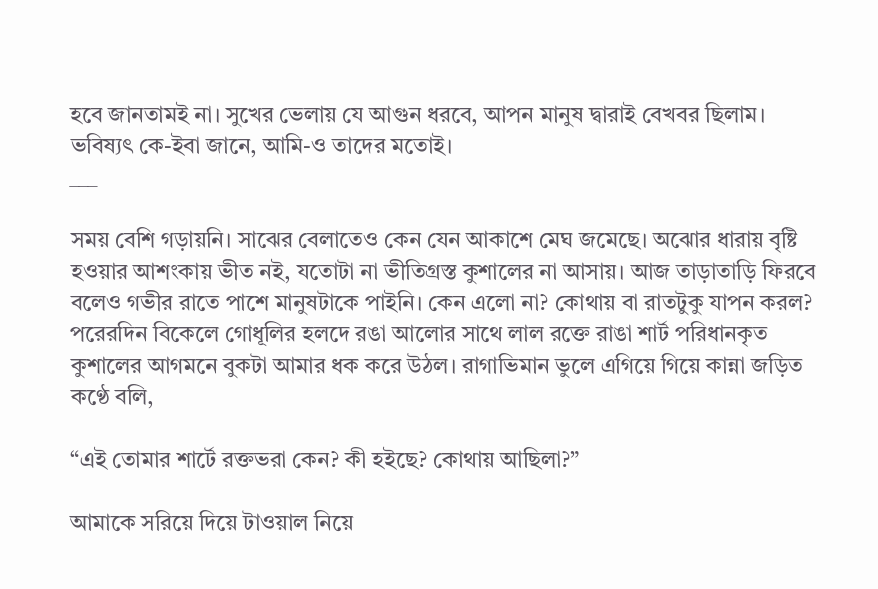হবে জানতামই না। সুখের ভেলায় যে আগুন ধরবে, আপন মানুষ দ্বারাই বেখবর ছিলাম। ভবিষ্যৎ কে-ইবা জানে, আমি-ও তাদের মতোই।
___

সময় বেশি গড়ায়নি। সাঝের বেলাতেও কেন যেন আকাশে মেঘ জমেছে। অঝোর ধারায় বৃষ্টি হওয়ার আশংকায় ভীত নই, যতোটা না ভীতিগ্রস্ত কুশালের না আসায়। আজ তাড়াতাড়ি ফিরবে বলেও গভীর রাতে পাশে মানুষটাকে পাইনি। কেন এলো না? কোথায় বা রাতটুকু যাপন করল? পরেরদিন বিকেলে গোধূলির হলদে রঙা আলোর সাথে লাল রক্তে রাঙা শার্ট পরিধানকৃত কুশালের আগমনে বুকটা আমার ধক করে উঠল। রাগাভিমান ভুলে এগিয়ে গিয়ে কান্না জড়িত কণ্ঠে বলি,

“এই তোমার শার্টে রক্তভরা কেন? কী হইছে? কোথায় আছিলা?”

আমাকে সরিয়ে দিয়ে টাওয়াল নিয়ে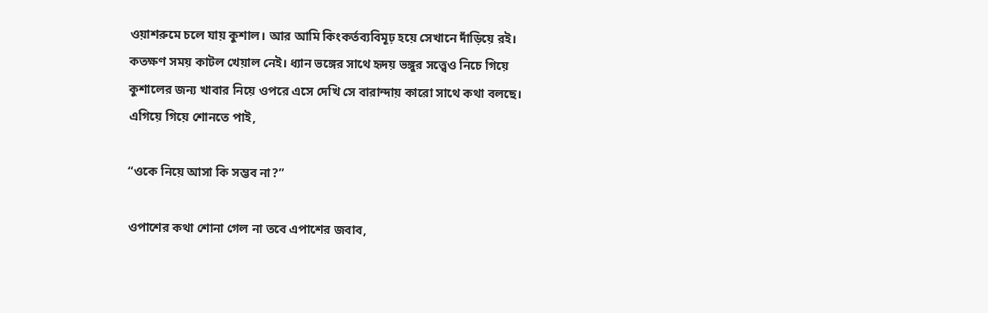ওয়াশরুমে চলে যায় কুশাল। আর আমি কিংকর্তব্যবিমূঢ় হয়ে সেখানে দাঁড়িয়ে রই। কতক্ষণ সময় কাটল খেয়াল নেই। ধ্যান ভঙ্গের সাথে হৃদয় ভঙ্গুর সত্ত্বেও নিচে গিয়ে কুশালের জন্য খাবার নিয়ে ওপরে এসে দেখি সে বারান্দায় কারো সাথে কথা বলছে। এগিয়ে গিয়ে শোনতে পাই,

“ওকে নিয়ে আসা কি সম্ভব না?”

ওপাশের কথা শোনা গেল না তবে এপাশের জবাব,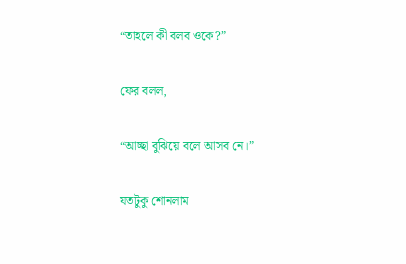“তাহলে কী বলব ওকে?”

ফের বলল,

“আচ্ছা বুঝিয়ে বলে আসব নে।”

যতটুকু শোনলাম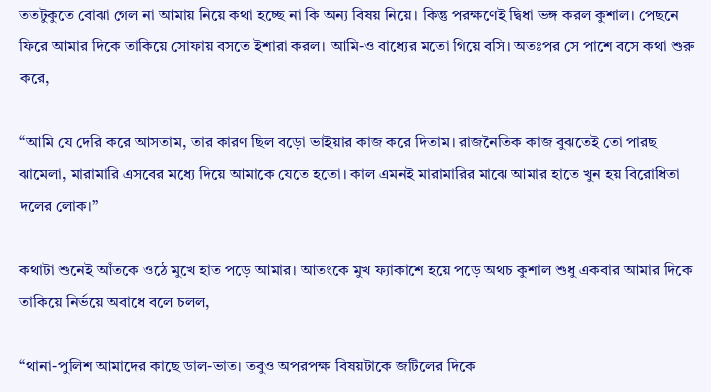ততটুকুতে বোঝা গেল না আমায় নিয়ে কথা হচ্ছে না কি অন্য বিষয় নিয়ে। কিন্তু পরক্ষণেই দ্বিধা ভঙ্গ করল কুশাল। পেছনে ফিরে আমার দিকে তাকিয়ে সোফায় বসতে ইশারা করল। আমি-ও বাধ্যের মতো গিয়ে বসি। অতঃপর সে পাশে বসে কথা শুরু করে,

“আমি যে দেরি করে আসতাম, তার কারণ ছিল বড়ো ভাইয়ার কাজ করে দিতাম। রাজনৈতিক কাজ বুঝতেই তো পারছ ঝামেলা, মারামারি এসবের মধ্যে দিয়ে আমাকে যেতে হতো। কাল এমনই মারামারির মাঝে আমার হাতে খুন হয় বিরোধিতা দলের লোক।”

কথাটা শুনেই আঁতকে ওঠে মুখে হাত পড়ে আমার। আতংকে মুখ ফ্যাকাশে হয়ে পড়ে অথচ কুশাল শুধু একবার আমার দিকে তাকিয়ে নির্ভয়ে অবাধে বলে চলল,

“থানা-পুলিশ আমাদের কাছে ডাল-ভাত। তবুও অপরপক্ষ বিষয়টাকে জটিলের দিকে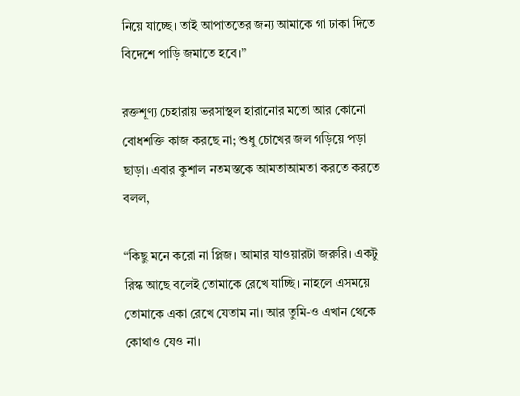নিয়ে যাচ্ছে। তাই আপাততের জন্য আমাকে গা ঢাকা দিতে বিদেশে পাড়ি জমাতে হবে।”

রক্তশূণ্য চেহারায় ভরসাস্থল হারানোর মতো আর কোনো বোধশক্তি কাজ করছে না; শুধু চোখের জল গড়িয়ে পড়া ছাড়া। এবার কুশাল নতমস্তকে আমতাআমতা করতে করতে বলল,

“কিছু মনে করো না প্লিজ। আমার যাওয়ারটা জরুরি। একটু রিস্ক আছে বলেই তোমাকে রেখে যাচ্ছি। নাহলে এসময়ে তোমাকে একা রেখে যেতাম না। আর তুমি-ও এখান থেকে কোথাও যেও না।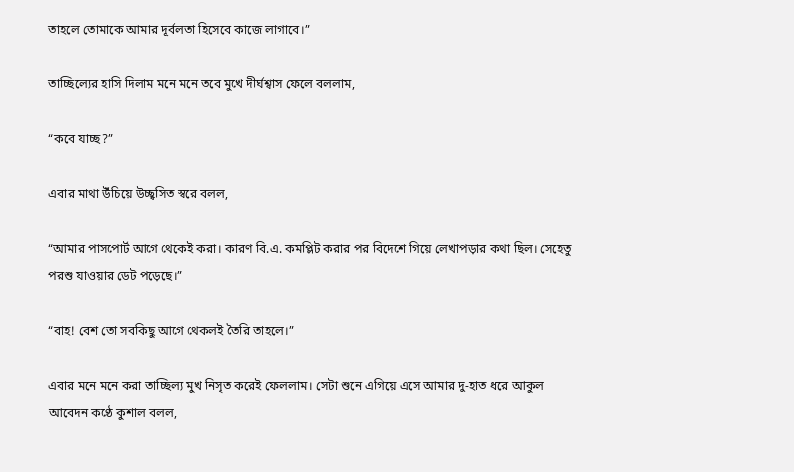তাহলে তোমাকে আমার দূর্বলতা হিসেবে কাজে লাগাবে।”

তাচ্ছিল্যের হাসি দিলাম মনে মনে তবে মুখে দীর্ঘশ্বাস ফেলে বললাম,

“কবে যাচ্ছ?”

এবার মাথা উঁচিয়ে উচ্ছ্বসিত স্বরে বলল,

“আমার পাসপোর্ট আগে থেকেই করা। কারণ বি.এ. কমপ্লিট করার পর বিদেশে গিয়ে লেখাপড়ার কথা ছিল। সেহেতু পরশু যাওয়ার ডেট পড়েছে।”

“বাহ! বেশ তো সবকিছু আগে থেকলই তৈরি তাহলে।”

এবার মনে মনে করা তাচ্ছিল্য মুখ নিসৃত করেই ফেললাম। সেটা শুনে এগিয়ে এসে আমার দু-হাত ধরে আকুল আবেদন কণ্ঠে কুশাল বলল,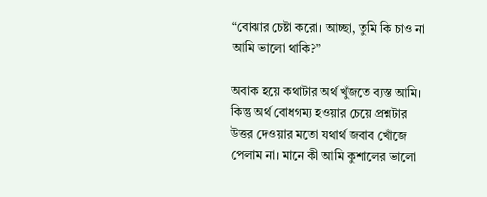“বোঝার চেষ্টা করো। আচ্ছা, তুমি কি চাও না আমি ভালো থাকি?”

অবাক হয়ে কথাটার অর্থ খুঁজতে ব্যস্ত আমি। কিন্তু অর্থ বোধগম্য হওয়ার চেয়ে প্রশ্নটার উত্তর দেওয়ার মতো যথার্থ জবাব খোঁজে পেলাম না। মানে কী আমি কুশালের ভালো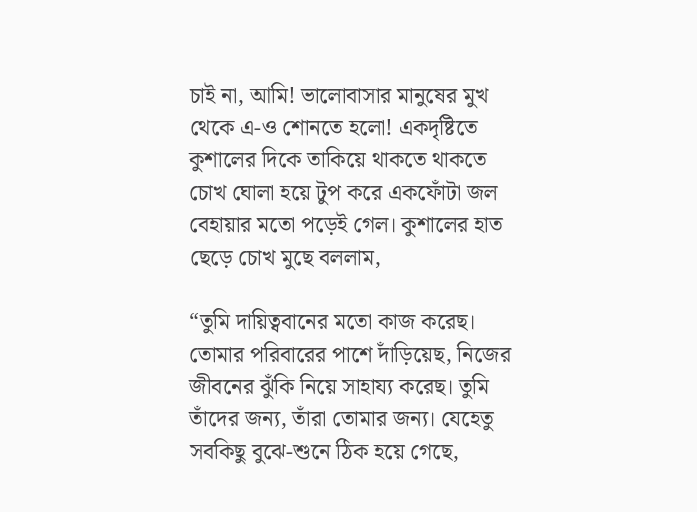চাই না, আমি! ভালোবাসার মানুষের মুখ থেকে এ-ও শোনতে হলো! একদৃষ্টিতে কুশালের দিকে তাকিয়ে থাকতে থাকতে চোখ ঘোলা হয়ে টুপ করে একফোঁটা জল বেহায়ার মতো পড়েই গেল। কুশালের হাত ছেড়ে চোখ মুছে বললাম,

“তুমি দায়িত্ববানের মতো কাজ করেছ। তোমার পরিবারের পাশে দাঁড়িয়েছ, নিজের জীবনের ঝুঁকি নিয়ে সাহায্য করেছ। তুমি তাঁদের জন্য, তাঁরা তোমার জন্য। যেহেতু সবকিছু বুঝে-শুনে ঠিক হয়ে গেছে,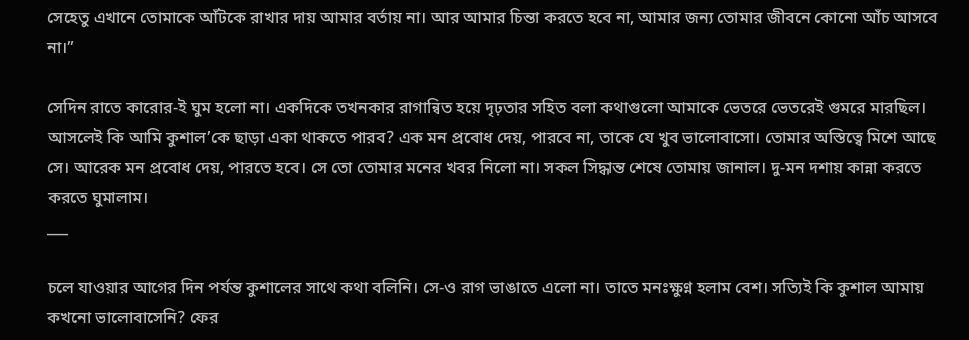সেহেতু এখানে তোমাকে আঁটকে রাখার দায় আমার বর্তায় না। আর আমার চিন্তা করতে হবে না, আমার জন্য তোমার জীবনে কোনো আঁচ আসবে না।”

সেদিন রাতে কারোর-ই ঘুম হলো না। একদিকে তখনকার রাগান্বিত হয়ে দৃঢ়তার সহিত বলা কথাগুলো আমাকে ভেতরে ভেতরেই গুমরে মারছিল। আসলেই কি আমি কুশাল’কে ছাড়া একা থাকতে পারব? এক মন প্রবোধ দেয়, পারবে না, তাকে যে খুব ভালোবাসো। তোমার অস্তিত্বে মিশে আছে সে। আরেক মন প্রবোধ দেয়, পারতে হবে। সে তো তোমার মনের খবর নিলো না। সকল সিদ্ধান্ত শেষে তোমায় জানাল। দু-মন দশায় কান্না করতে করতে ঘুমালাম।
___

চলে যাওয়ার আগের দিন পর্যন্ত কুশালের সাথে কথা বলিনি। সে-ও রাগ ভাঙাতে এলো না। তাতে মনঃক্ষুণ্ন হলাম বেশ। সত্যিই কি কুশাল আমায় কখনো ভালোবাসেনি? ফের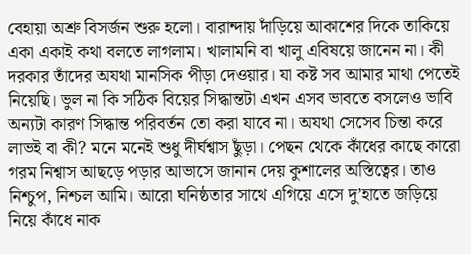বেহায়া অশ্রু বিসর্জন শুরু হলো। বারান্দায় দাঁড়িয়ে আকাশের দিকে তাকিয়ে একা একাই কথা বলতে লাগলাম। খালামনি বা খালু এবিষয়ে জানেন না। কী দরকার তাঁদের অযথা মানসিক পীড়া দেওয়ার। যা কষ্ট সব আমার মাথা পেতেই নিয়েছি। ভুল না কি সঠিক বিয়ের সিদ্ধান্তটা এখন এসব ভাবতে বসলেও ভাবি অন্যটা কারণ সিদ্ধান্ত পরিবর্তন তো করা যাবে না। অযথা সেসেব চিন্তা করে লাভই বা কী? মনে মনেই শুধু দীর্ঘশ্বাস ছুঁড়া। পেছন থেকে কাঁধের কাছে কারো গরম নিশ্বাস আছড়ে পড়ার আভাসে জানান দেয় কুশালের অস্তিত্বের। তাও নিশ্চুপ, নিশ্চল আমি। আরো ঘনিষ্ঠতার সাথে এগিয়ে এসে দু’হাতে জড়িয়ে নিয়ে কাঁধে নাক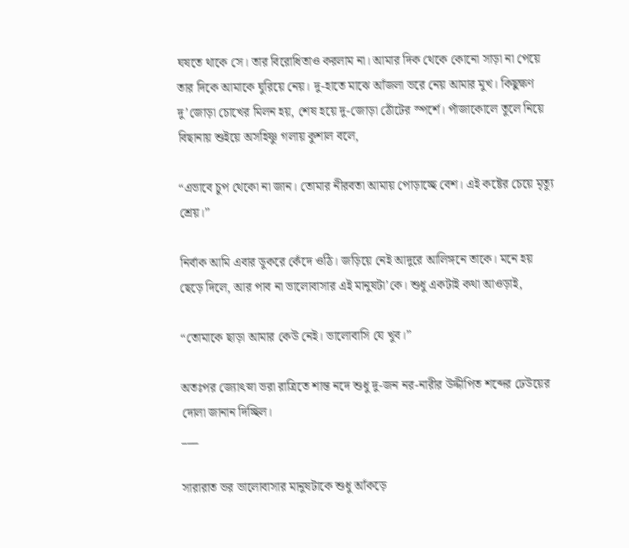ঘষতে থাকে সে। তার বিরোধিতাও করলাম না। আমার দিক থেকে কোনো সাড়া না পেয়ে তার দিকে আমাকে ঘুরিয়ে নেয়। দু-হাতে মাঝে আঁজলা ভরে নেয় আমার মুখ। কিছুক্ষণ দু’জোড়া চোখের মিলন হয়, শেষ হয়ে দু-জোড়া ঠোঁটের স্পর্শে। পাঁজাকোলে তুলে নিয়ে বিছানায় শুইয়ে অসহিষ্ণু গলায় কুশাল বলে,

“এভাবে চুপ থেকো না জান। তোমার নীরবতা আমায় পোড়াচ্ছে বেশ। এই কষ্টের চেয়ে মৃত্যু শ্রেয়।”

নির্বাক আমি এবার ডুকরে কেঁদে ওঠি। জড়িয়ে নেই আদুরে আলিঙ্গনে তাকে। মনে হয় ছেড়ে দিলে, আর পাব না ভালোবাসার এই মানুষটা’কে। শুধু একটাই কথা আওড়াই,

“তোমাকে ছাড়া আমার কেউ নেই। ভালোবাসি যে খুব।”

অতঃপর জ্যোৎস্না ভরা রাত্রিতে শান্ত নদে শুধু দু-জন নর-নারীর উদ্দীপিত শব্দের ঢেউয়ের দোলা জানান দিচ্ছিল।
___

সারারাত ভর ভালোবাসার মানুষটাকে শুধু আঁকড়ে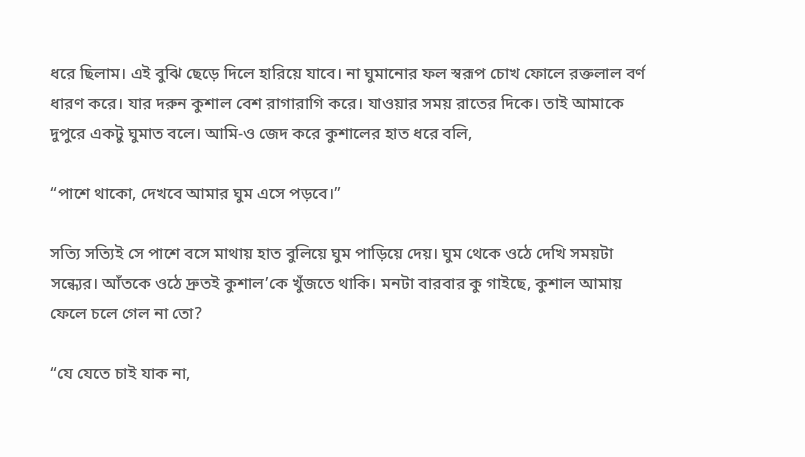ধরে ছিলাম। এই বুঝি ছেড়ে দিলে হারিয়ে যাবে। না ঘুমানোর ফল স্বরূপ চোখ ফোলে রক্তলাল বর্ণ ধারণ করে। যার দরুন কুশাল বেশ রাগারাগি করে। যাওয়ার সময় রাতের দিকে। তাই আমাকে দুপুরে একটু ঘুমাত বলে। আমি-ও জেদ করে কুশালের হাত ধরে বলি,

“পাশে থাকো, দেখবে আমার ঘুম এসে পড়বে।”

সত্যি সত্যিই সে পাশে বসে মাথায় হাত বুলিয়ে ঘুম পাড়িয়ে দেয়। ঘুম থেকে ওঠে দেখি সময়টা সন্ধ্যের। আঁতকে ওঠে দ্রুতই কুশাল’কে খুঁজতে থাকি। মনটা বারবার কু গাইছে, কুশাল আমায় ফেলে চলে গেল না তো?

“যে যেতে চাই যাক না,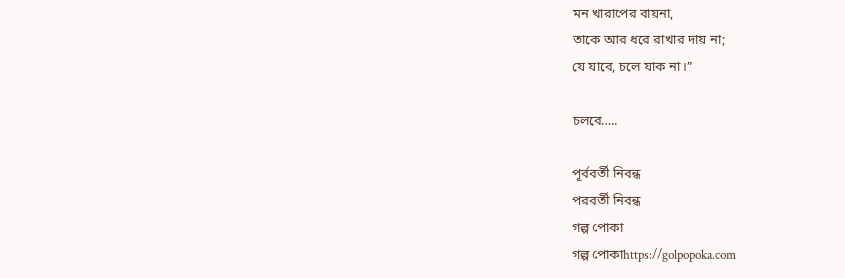মন খারাপের বায়না,
তাকে আর ধরে রাখার দায় না;
যে যাবে, চলে যাক না।”

চলবে…..

পূর্ববর্তী নিবন্ধ
পরবর্তী নিবন্ধ
গল্প পোকা
গল্প পোকাhttps://golpopoka.com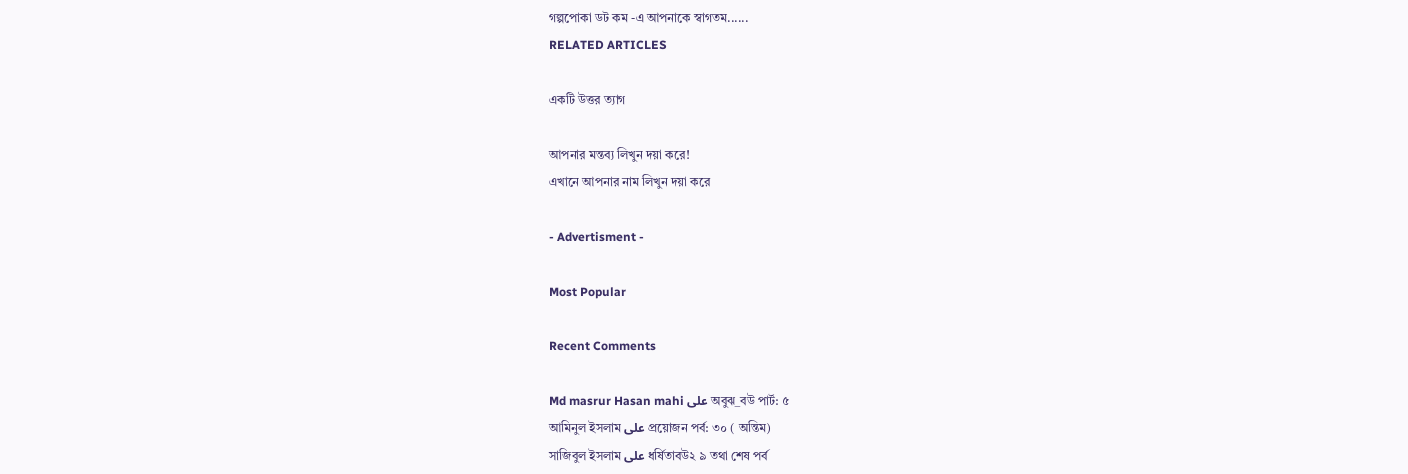গল্পপোকা ডট কম -এ আপনাকে স্বাগতম......
RELATED ARTICLES

একটি উত্তর ত্যাগ

আপনার মন্তব্য লিখুন দয়া করে!
এখানে আপনার নাম লিখুন দয়া করে

- Advertisment -

Most Popular

Recent Comments

Md masrur Hasan mahi على অবুঝ_বউ পার্ট: ৫
আমিনুল ইসলাম على প্রয়োজন পর্ব: ৩০ ( অন্তিম)
সাজিবুল ইসলাম على ধর্ষিতাবউ২ ৯ তথা শেষ পর্ব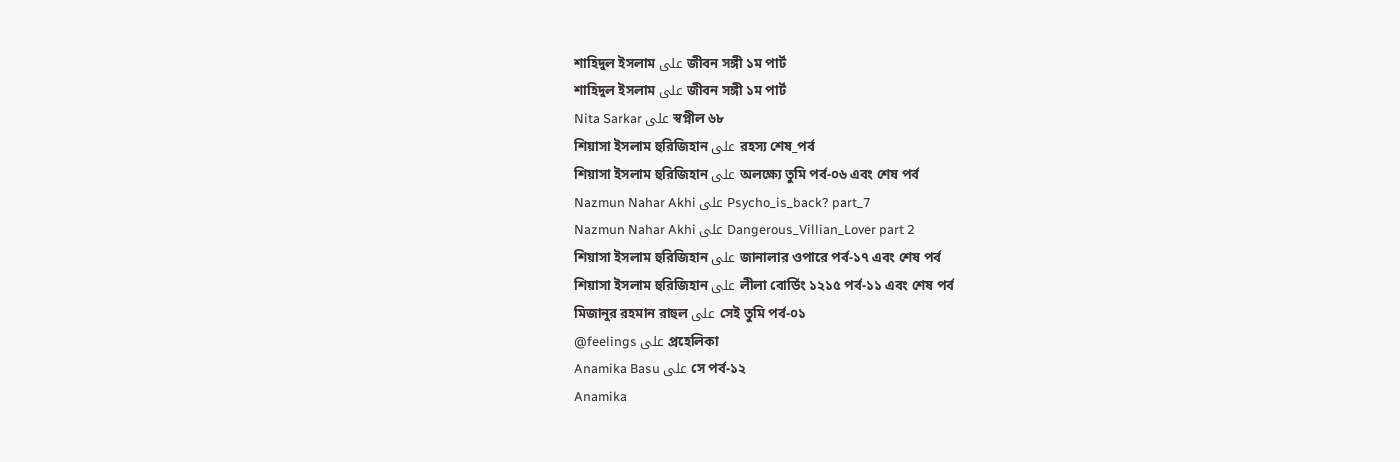শাহিদুল ইসলাম على জীবন সঙ্গী ১ম পার্ট
শাহিদুল ইসলাম على জীবন সঙ্গী ১ম পার্ট
Nita Sarkar على স্বপ্নীল ৬৮
শিয়াসা ইসলাম হুরিজিহান على রহস্য শেষ_পর্ব
শিয়াসা ইসলাম হুরিজিহান على অলক্ষ্যে তুমি পর্ব-০৬ এবং শেষ পর্ব
Nazmun Nahar Akhi على Psycho_is_back? part_7
Nazmun Nahar Akhi على Dangerous_Villian_Lover part 2
শিয়াসা ইসলাম হুরিজিহান على জানালার ওপারে পর্ব-১৭ এবং শেষ পর্ব
শিয়াসা ইসলাম হুরিজিহান على লীলা বোর্ডিং ১২১৫ পর্ব-১১ এবং শেষ পর্ব
মিজানুর রহমান রাহুল على সেই তুমি পর্ব-০১
@feelings على প্রহেলিকা
Anamika Basu على সে পর্ব-১২
Anamika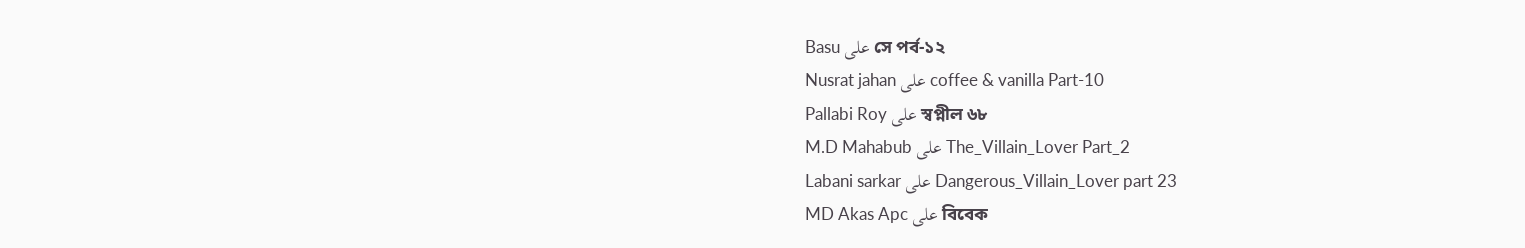Basu على সে পর্ব-১২
Nusrat jahan على coffee & vanilla Part-10
Pallabi Roy على স্বপ্নীল ৬৮
M.D Mahabub على The_Villain_Lover Part_2
Labani sarkar على Dangerous_Villain_Lover part 23
MD Akas Apc على বিবেক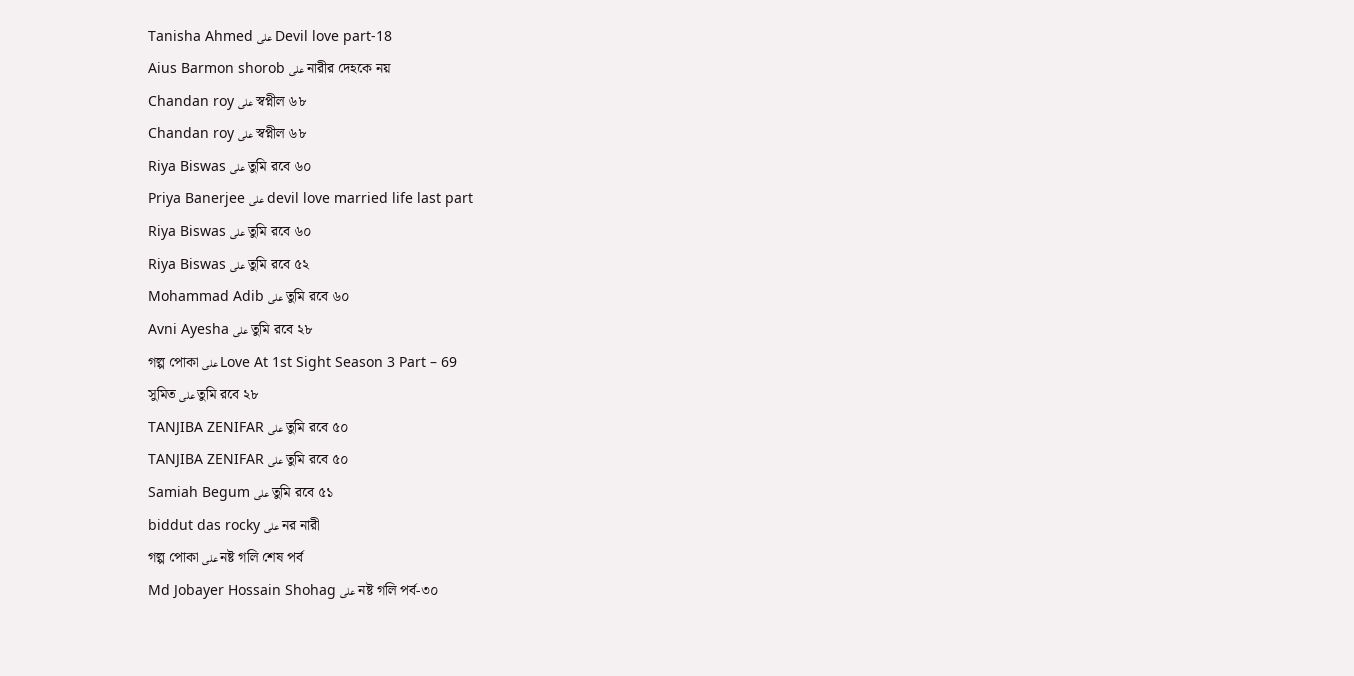Tanisha Ahmed على Devil love part-18
Aius Barmon shorob على নারীর দেহকে নয়
Chandan roy على স্বপ্নীল ৬৮
Chandan roy على স্বপ্নীল ৬৮
Riya Biswas على তুমি রবে ৬০
Priya Banerjee على devil love married life last part
Riya Biswas على তুমি রবে ৬০
Riya Biswas على তুমি রবে ৫২
Mohammad Adib على তুমি রবে ৬০
Avni Ayesha على তুমি রবে ২৮
গল্প পোকা على Love At 1st Sight Season 3 Part – 69
সুমিত على তুমি রবে ২৮
TANJIBA ZENIFAR على তুমি রবে ৫০
TANJIBA ZENIFAR على তুমি রবে ৫০
Samiah Begum على তুমি রবে ৫১
biddut das rocky على নর নারী
গল্প পোকা على নষ্ট গলি শেষ পর্ব
Md Jobayer Hossain Shohag على নষ্ট গলি পর্ব-৩০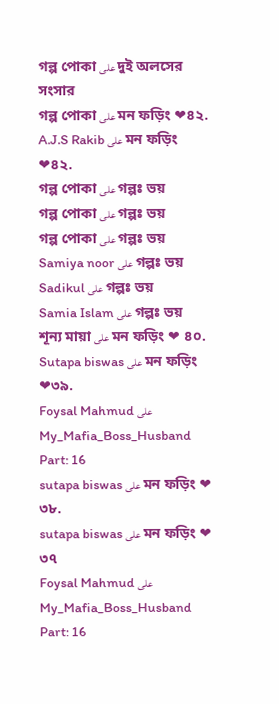গল্প পোকা على দুই অলসের সংসার
গল্প পোকা على মন ফড়িং ❤৪২.
A.J.S Rakib على মন ফড়িং ❤৪২.
গল্প পোকা على গল্পঃ ভয়
গল্প পোকা على গল্পঃ ভয়
গল্প পোকা على গল্পঃ ভয়
Samiya noor على গল্পঃ ভয়
Sadikul على গল্পঃ ভয়
Samia Islam على গল্পঃ ভয়
শূন্য মায়া على মন ফড়িং ❤ ৪০.
Sutapa biswas على মন ফড়িং ❤৩৯.
Foysal Mahmud على My_Mafia_Boss_Husband Part: 16
sutapa biswas على মন ফড়িং ❤ ৩৮.
sutapa biswas على মন ফড়িং ❤ ৩৭
Foysal Mahmud على My_Mafia_Boss_Husband Part: 16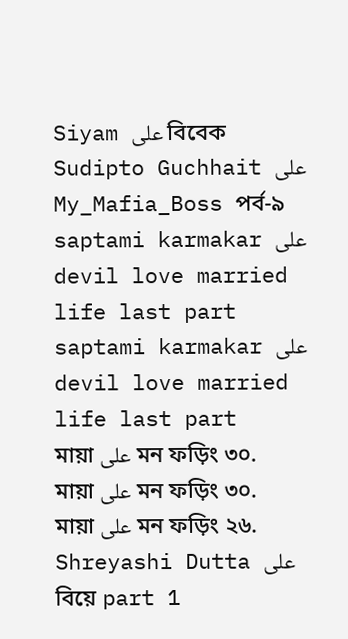Siyam على বিবেক
Sudipto Guchhait على My_Mafia_Boss পর্ব-৯
saptami karmakar على devil love married life last part
saptami karmakar على devil love married life last part
মায়া على মন ফড়িং ৩০.
মায়া على মন ফড়িং ৩০.
মায়া على মন ফড়িং ২৬.
Shreyashi Dutta على  বিয়ে part 1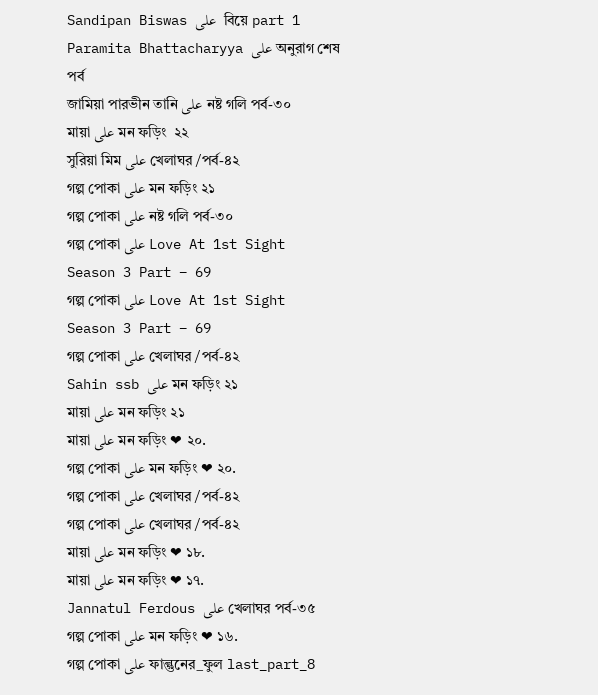Sandipan Biswas على  বিয়ে part 1
Paramita Bhattacharyya على অনুরাগ শেষ পর্ব
জামিয়া পারভীন তানি على নষ্ট গলি পর্ব-৩০
মায়া على মন ফড়িং  ২২
সুরিয়া মিম على খেলাঘর /পর্ব-৪২
গল্প পোকা على মন ফড়িং ২১
গল্প পোকা على নষ্ট গলি পর্ব-৩০
গল্প পোকা على Love At 1st Sight Season 3 Part – 69
গল্প পোকা على Love At 1st Sight Season 3 Part – 69
গল্প পোকা على খেলাঘর /পর্ব-৪২
Sahin ssb على মন ফড়িং ২১
মায়া على মন ফড়িং ২১
মায়া على মন ফড়িং ❤ ২০.
গল্প পোকা على মন ফড়িং ❤ ২০.
গল্প পোকা على খেলাঘর /পর্ব-৪২
গল্প পোকা على খেলাঘর /পর্ব-৪২
মায়া على মন ফড়িং ❤ ১৮.
মায়া على মন ফড়িং ❤ ১৭.
Jannatul Ferdous على খেলাঘর পর্ব-৩৫
গল্প পোকা على মন ফড়িং ❤ ১৬.
গল্প পোকা على ফাল্গুনের_ফুল last_part_8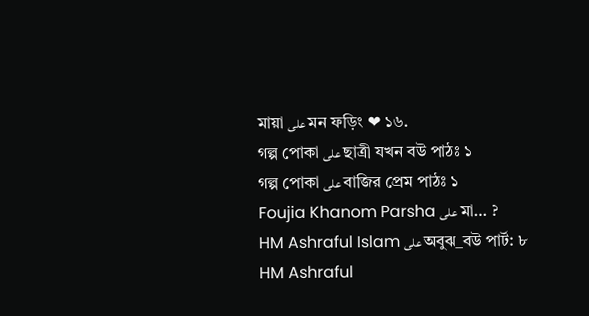মায়া على মন ফড়িং ❤ ১৬.
গল্প পোকা على ছাত্রী যখন বউ পাঠঃ ১
গল্প পোকা على বাজির প্রেম পাঠঃ ১
Foujia Khanom Parsha على মা… ?
HM Ashraful Islam على অবুঝ_বউ পার্ট: ৮
HM Ashraful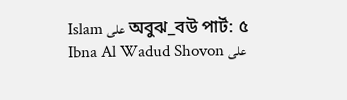Islam على অবুঝ_বউ পার্ট: ৫
Ibna Al Wadud Shovon على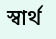স্বার্থ